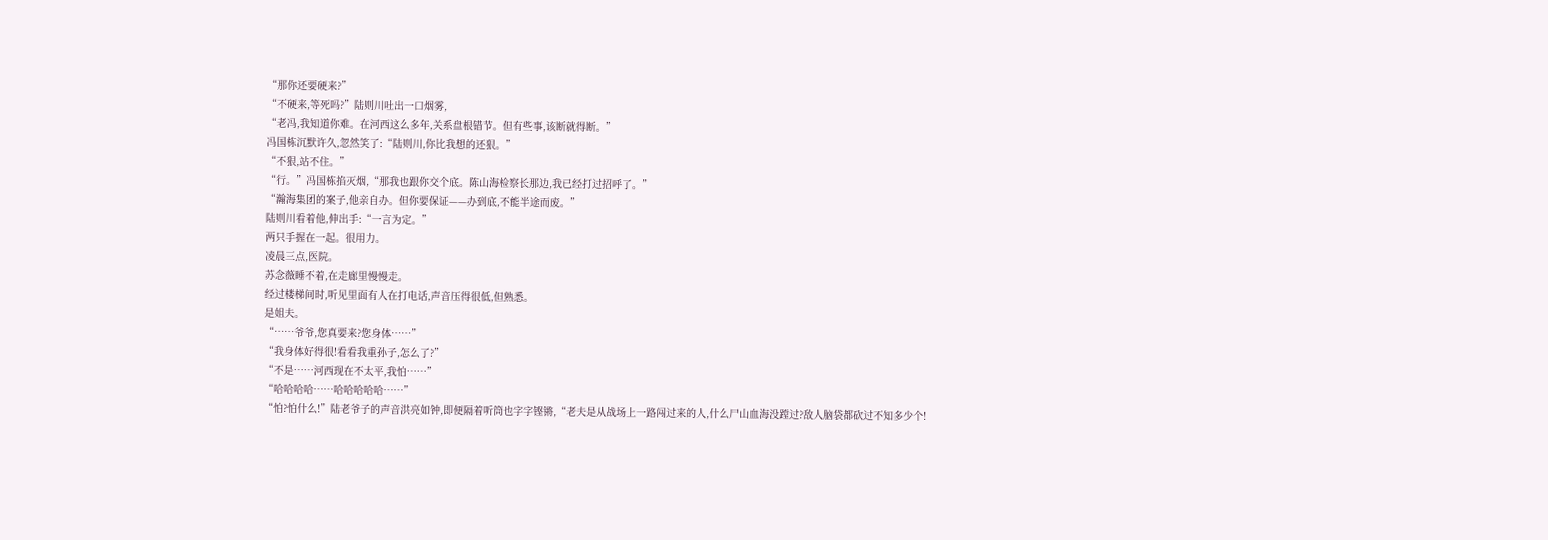“那你还要硬来?”
“不硬来,等死吗?”陆则川吐出一口烟雾,
“老冯,我知道你难。在河西这么多年,关系盘根错节。但有些事,该断就得断。”
冯国栋沉默许久,忽然笑了:“陆则川,你比我想的还狠。”
“不狠,站不住。”
“行。”冯国栋掐灭烟,“那我也跟你交个底。陈山海检察长那边,我已经打过招呼了。”
“瀚海集团的案子,他亲自办。但你要保证——办到底,不能半途而废。”
陆则川看着他,伸出手:“一言为定。”
两只手握在一起。很用力。
凌晨三点,医院。
苏念薇睡不着,在走廊里慢慢走。
经过楼梯间时,听见里面有人在打电话,声音压得很低,但熟悉。
是姐夫。
“……爷爷,您真要来?您身体……”
“我身体好得很!看看我重孙子,怎么了?”
“不是……河西现在不太平,我怕……”
“哈哈哈哈……哈哈哈哈哈……”
“怕?怕什么!”陆老爷子的声音洪亮如钟,即便隔着听筒也字字铿锵,“老夫是从战场上一路闯过来的人,什么尸山血海没蹚过?敌人脑袋都砍过不知多少个!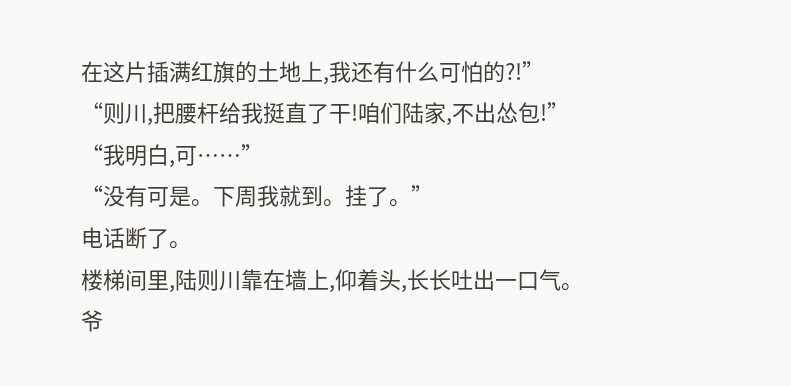在这片插满红旗的土地上,我还有什么可怕的?!”
“则川,把腰杆给我挺直了干!咱们陆家,不出怂包!”
“我明白,可……”
“没有可是。下周我就到。挂了。”
电话断了。
楼梯间里,陆则川靠在墙上,仰着头,长长吐出一口气。
爷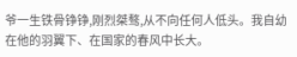爷一生铁骨铮铮,刚烈桀骜,从不向任何人低头。我自幼在他的羽翼下、在国家的春风中长大。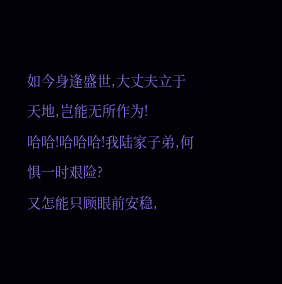如今身逢盛世,大丈夫立于天地,岂能无所作为!
哈哈!哈哈哈!我陆家子弟,何惧一时艰险?
又怎能只顾眼前安稳,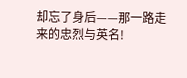却忘了身后——那一路走来的忠烈与英名!